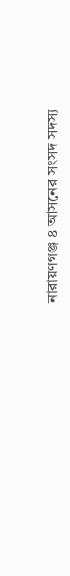নারায়ণগঞ্জ ৪ আসনের সংসদ সদস্য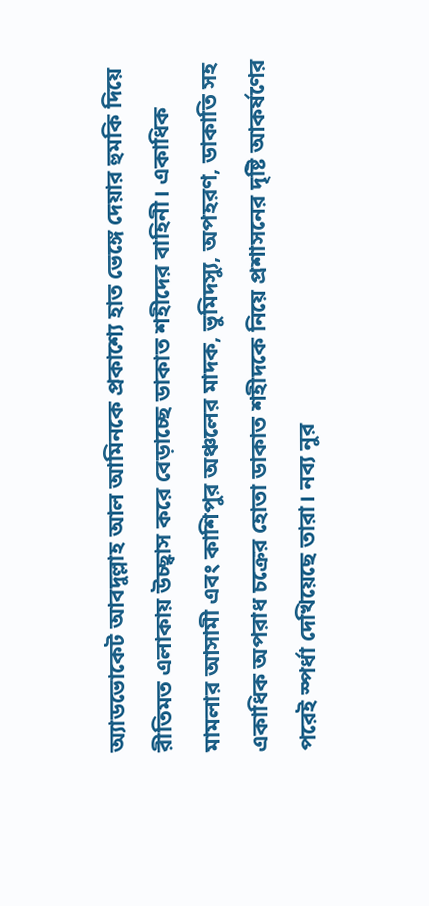অ্যাডভোকেট আবদুল্লাহ আল আমিনকে প্রকাশ্যে হাত ভেঙ্গে দেয়ার হুমকি দিয়ে রীতিমত এলাকায় উচ্ছ্বাস করে বেড়াচ্ছে ডাকাত শহীদের বাহিনী। একাধিক মামলার আসামী এবং কাশিপুর অঞ্চলের মাদক, ভুমিদস্যু, অপহরণ, ডাকাতি সহ একাধিক অপরাধ চক্রের হোতা ডাকাত শহীদকে নিয়ে প্রশাসনের দৃষ্টি আকর্ষণের পরেই স্পর্ধা দেখিয়েছে তারা। নব্য নুর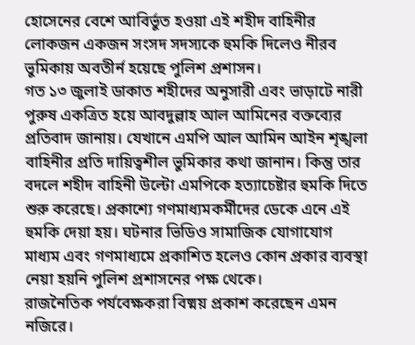হোসেনের বেশে আবির্ভুত হওয়া এই শহীদ বাহিনীর লোকজন একজন সংসদ সদস্যকে হুমকি দিলেও নীরব ভুমিকায় অবতীর্ন হয়েছে পুলিশ প্রশাসন।
গত ১৩ জুলাই ডাকাত শহীদের অনুসারী এবং ভাড়াটে নারী পুরুষ একত্রিত হয়ে আবদুল্লাহ আল আমিনের বক্তব্যের প্রতিবাদ জানায়। যেখানে এমপি আল আমিন আইন শৃঙ্খলা বাহিনীর প্রতি দায়িত্বশীল ভুমিকার কথা জানান। কিন্তু তার বদলে শহীদ বাহিনী উল্টো এমপিকে হত্যাচেষ্টার হুমকি দিতে শুরু করেছে। প্রকাশ্যে গণমাধ্যমকর্মীদের ডেকে এনে এই হুমকি দেয়া হয়। ঘটনার ভিডিও সামাজিক যোগাযোগ মাধ্যম এবং গণমাধ্যমে প্রকাশিত হলেও কোন প্রকার ব্যবস্থা নেয়া হয়নি পুলিশ প্রশাসনের পক্ষ থেকে।
রাজনৈতিক পর্যবেক্ষকরা বিষ্ময় প্রকাশ করেছেন এমন নজিরে।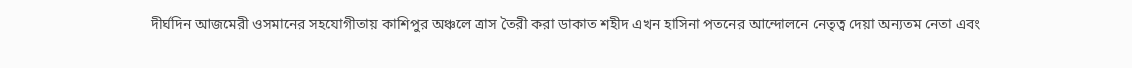দীর্ঘদিন আজমেরী ওসমানের সহযোগীতায় কাশিপুর অঞ্চলে ত্রাস তৈরী করা ডাকাত শহীদ এখন হাসিনা পতনের আন্দোলনে নেতৃত্ব দেয়া অন্যতম নেতা এবং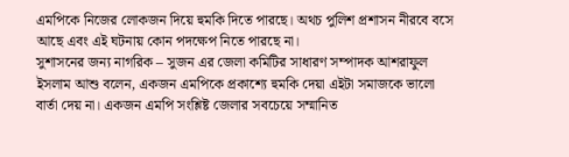এমপিকে নিজের লোকজন দিয়ে হুমকি দিতে পারছে। অথচ পুলিশ প্রশাসন নীরবে বসে আছে এবং এই ঘটনায় কোন পদক্ষেপ নিতে পারছে না।
সুশাসনের জন্য নাগরিক – সুজন এর জেলা কমিটির সাধারণ সম্পাদক আশরাফুল ইসলাম আশু বলেন, একজন এমপিকে প্রকাশ্যে হুমকি দেয়া এইটা সমাজকে ভালো বার্তা দেয় না। একজন এমপি সংশ্লিষ্ট জেলার সবচেয়ে সম্মানিত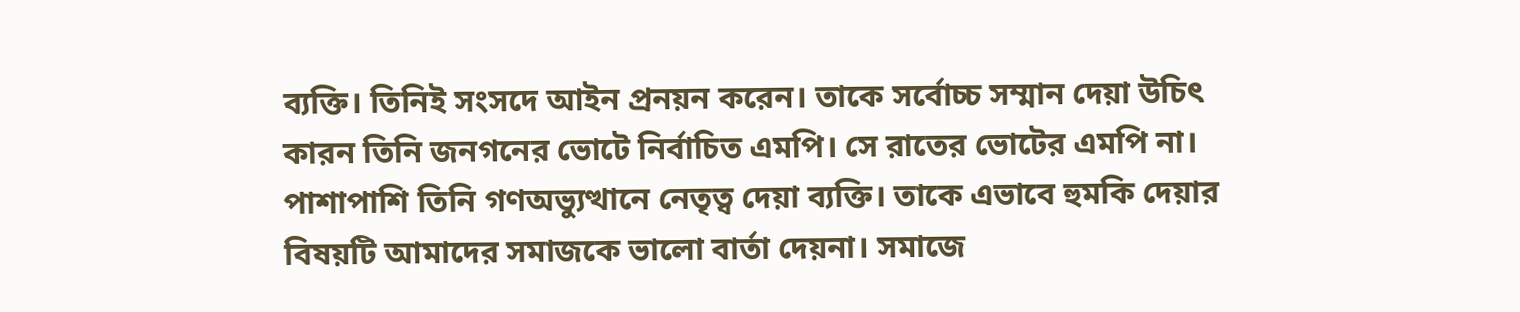ব্যক্তি। তিনিই সংসদে আইন প্রনয়ন করেন। তাকে সর্বোচ্চ সম্মান দেয়া উচিৎ কারন তিনি জনগনের ভোটে নির্বাচিত এমপি। সে রাতের ভোটের এমপি না। পাশাপাশি তিনি গণঅভ্যুত্থানে নেতৃত্ব দেয়া ব্যক্তি। তাকে এভাবে হুমকি দেয়ার বিষয়টি আমাদের সমাজকে ভালো বার্তা দেয়না। সমাজে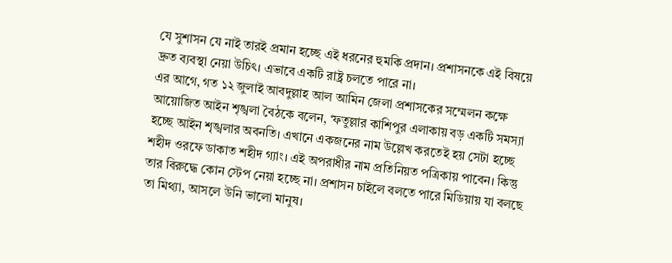যে সুশাসন যে নাই তারই প্রমান হচ্ছে এই ধরনের হুমকি প্রদান। প্রশাসনকে এই বিষয়ে দ্রুত ব্যবস্থা নেয়া উচিৎ। এভাবে একটি রাষ্ট্র চলতে পারে না।
এর আগে, গত ১২ জুলাই আবদুল্লাহ আল আমিন জেলা প্রশাসকের সম্মেলন কক্ষে আয়োজিত আইন শৃঙ্খলা বৈঠকে বলেন, ‘ফতুল্লার কাশিপুর এলাকায় বড় একটি সমস্যা হচ্ছে আইন শৃঙ্খলার অবনতি। এখানে একজনের নাম উল্লেখ করতেই হয় সেটা হচ্ছে শহীদ ওরফে ডাকাত শহীদ গ্যাং। এই অপরাধীর নাম প্রতিনিয়ত পত্রিকায় পাবেন। কিন্তু তার বিরুদ্ধে কোন স্টেপ নেয়া হচ্ছে না। প্রশাসন চাইলে বলতে পারে মিডিয়ায় যা বলছে তা মিথ্যা, আসলে উনি ভালো মানুষ।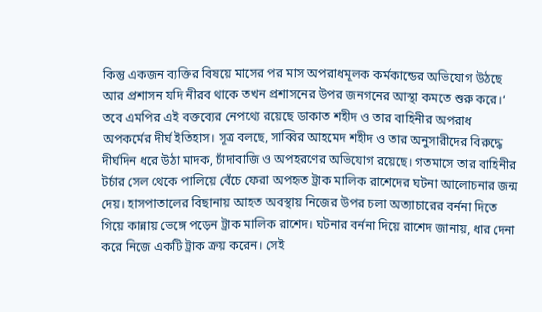কিন্তু একজন ব্যক্তির বিষয়ে মাসের পর মাস অপরাধমূলক কর্মকান্ডের অভিযোগ উঠছে আর প্রশাসন যদি নীরব থাকে তখন প্রশাসনের উপর জনগনের আস্থা কমতে শুরু করে।‘
তবে এমপির এই বক্তব্যের নেপথ্যে রয়েছে ডাকাত শহীদ ও তার বাহিনীর অপরাধ অপকর্মের দীর্ঘ ইতিহাস। সূত্র বলছে, সাব্বির আহমেদ শহীদ ও তার অনুসারীদের বিরুদ্ধে দীর্ঘদিন ধরে উঠা মাদক, চাঁদাবাজি ও অপহরণের অভিযোগ রয়েছে। গতমাসে তার বাহিনীর টর্চার সেল থেকে পালিয়ে বেঁচে ফেরা অপহৃত ট্রাক মালিক রাশেদের ঘটনা আলোচনার জন্ম দেয়। হাসপাতালের বিছানায় আহত অবস্থায় নিজের উপর চলা অত্যাচারের বর্ননা দিতে গিয়ে কান্নায় ভেঙ্গে পড়েন ট্রাক মালিক রাশেদ। ঘটনার বর্ননা দিয়ে রাশেদ জানায়, ধার দেনা করে নিজে একটি ট্রাক ক্রয় করেন। সেই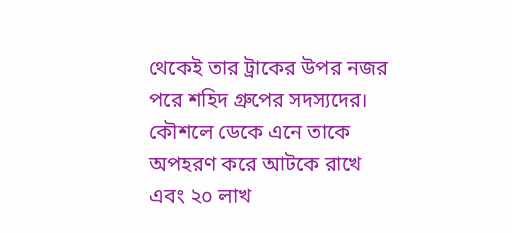থেকেই তার ট্রাকের উপর নজর পরে শহিদ গ্রুপের সদস্যদের। কৌশলে ডেকে এনে তাকে অপহরণ করে আটকে রাখে এবং ২০ লাখ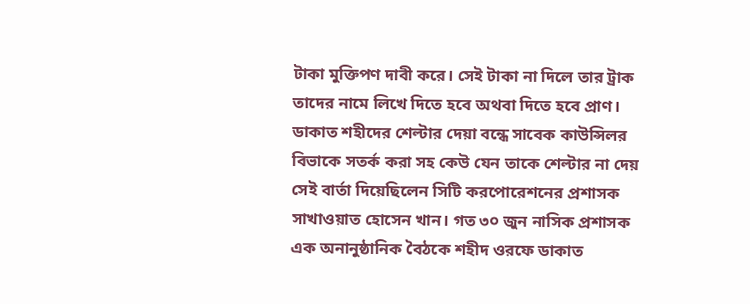টাকা মুক্তিপণ দাবী করে। সেই টাকা না দিলে তার ট্রাক তাদের নামে লিখে দিতে হবে অথবা দিতে হবে প্রাণ।
ডাকাত শহীদের শেল্টার দেয়া বন্ধে সাবেক কাউন্সিলর বিভাকে সতর্ক করা সহ কেউ যেন তাকে শেল্টার না দেয় সেই বার্তা দিয়েছিলেন সিটি করপোরেশনের প্রশাসক সাখাওয়াত হোসেন খান। গত ৩০ জুন নাসিক প্রশাসক এক অনানুষ্ঠানিক বৈঠকে শহীদ ওরফে ডাকাত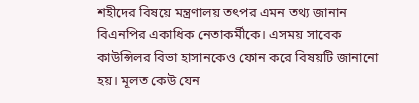শহীদের বিষয়ে মন্ত্রণালয় তৎপর এমন তথ্য জানান বিএনপির একাধিক নেতাকর্মীকে। এসময় সাবেক কাউন্সিলর বিভা হাসানকেও ফোন করে বিষয়টি জানানো হয়। মূলত কেউ যেন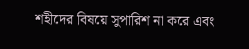শহীদের বিষয়ে সুপারিশ না করে এবং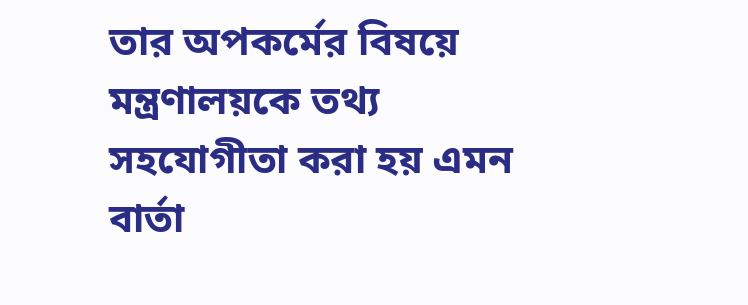তার অপকর্মের বিষয়ে মন্ত্রণালয়কে তথ্য সহযোগীতা করা হয় এমন বার্তা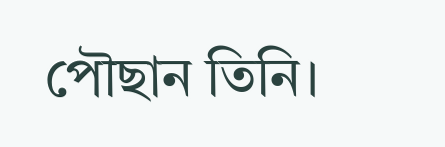পৌছান তিনি।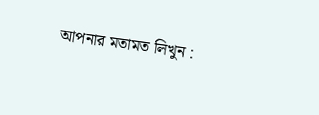আপনার মতামত লিখুন :